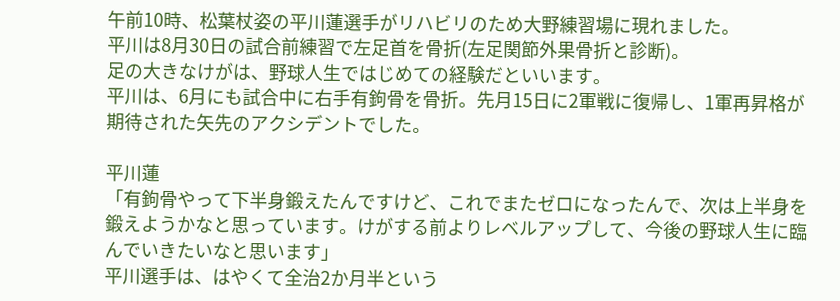午前10時、松葉杖姿の平川蓮選手がリハビリのため大野練習場に現れました。
平川は8月30日の試合前練習で左足首を骨折(左足関節外果骨折と診断)。
足の大きなけがは、野球人生ではじめての経験だといいます。
平川は、6月にも試合中に右手有鉤骨を骨折。先月15日に2軍戦に復帰し、1軍再昇格が期待された矢先のアクシデントでした。

平川蓮
「有鉤骨やって下半身鍛えたんですけど、これでまたゼロになったんで、次は上半身を鍛えようかなと思っています。けがする前よりレベルアップして、今後の野球人生に臨んでいきたいなと思います」
平川選手は、はやくて全治2か月半という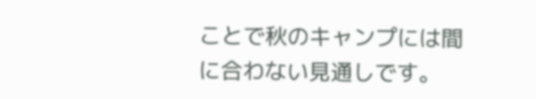ことで秋のキャンプには間に合わない見通しです。